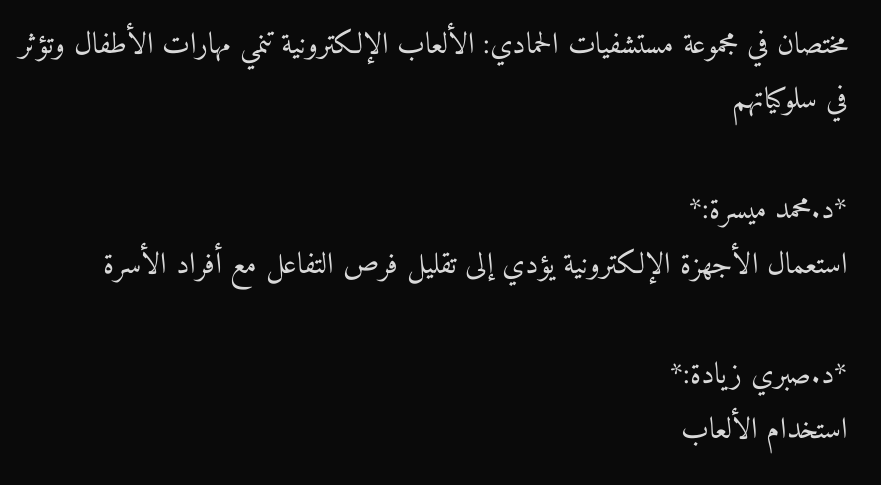مختصان في مجموعة مستشفيات الحمادي: الألعاب الإلكترونية تنمي مهارات الأطفال وتؤثر في سلوكياتهم

*د.محمد ميسرة:*
استعمال الأجهزة الإلكترونية يؤدي إلى تقليل فرص التفاعل مع أفراد الأسرة

*د.صبري زيادة:*
استخدام الألعاب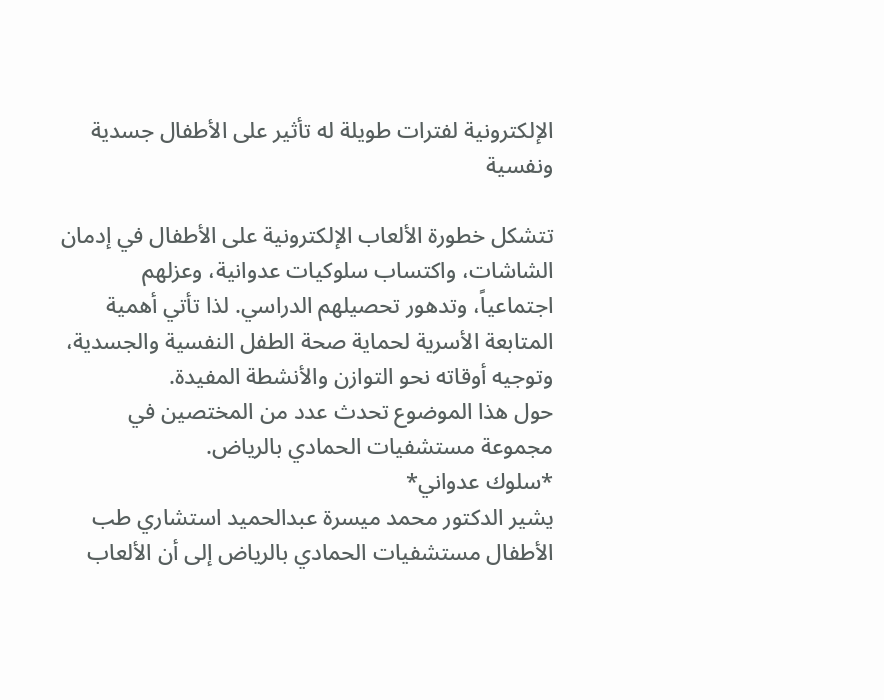الإلكترونية لفترات طويلة له تأثير على الأطفال جسدية ونفسية

تتشكل خطورة الألعاب الإلكترونية على الأطفال في إدمان الشاشات، واكتساب سلوكيات عدوانية، وعزلهم اجتماعياً، وتدهور تحصيلهم الدراسي. لذا تأتي أهمية المتابعة الأسرية لحماية صحة الطفل النفسية والجسدية، وتوجيه أوقاته نحو التوازن والأنشطة المفيدة.
حول هذا الموضوع تحدث عدد من المختصين في مجموعة مستشفيات الحمادي بالرياض.
*سلوك عدواني*
يشير الدكتور محمد ميسرة عبدالحميد استشاري طب الأطفال مستشفيات الحمادي بالرياض إلى أن الألعاب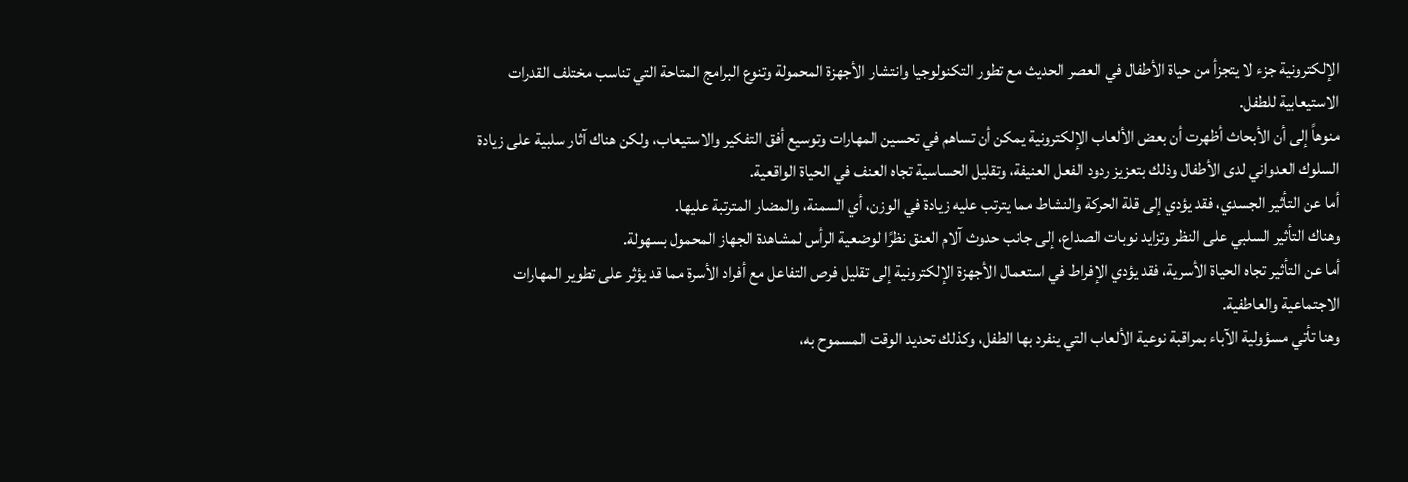الإلكترونية جزء لا يتجزأ من حياة الأطفال في العصر الحديث مع تطور التكنولوجيا وانتشار الأجهزة المحمولة وتنوع البرامج المتاحة التي تناسب مختلف القدرات الاستيعابية للطفل.
منوهاً إلى أن الأبحاث أظهرت أن بعض الألعاب الإلكترونية يمكن أن تساهم في تحسين المهارات وتوسيع أفق التفكير والاستيعاب، ولكن هناك آثار سلبية على زيادة السلوك العدواني لدى الأطفال وذلك بتعزيز ردود الفعل العنيفة، وتقليل الحساسية تجاه العنف في الحياة الواقعية.
أما عن التأثير الجسدي، فقد يؤدي إلى قلة الحركة والنشاط مما يترتب عليه زيادة في الوزن، أي السمنة، والمضار المترتبة عليها.
وهناك التأثير السلبي على النظر وتزايد نوبات الصداع، إلى جانب حدوث آلام العنق نظرًا لوضعية الرأس لمشاهدة الجهاز المحمول بسهولة.
أما عن التأثير تجاه الحياة الأسرية، فقد يؤدي الإفراط في استعمال الأجهزة الإلكترونية إلى تقليل فرص التفاعل مع أفراد الأسرة مما قد يؤثر على تطوير المهارات الاجتماعية والعاطفية.
وهنا تأتي مسؤولية الآباء بمراقبة نوعية الألعاب التي ينفرد بها الطفل، وكذلك تحديد الوقت المسموح به،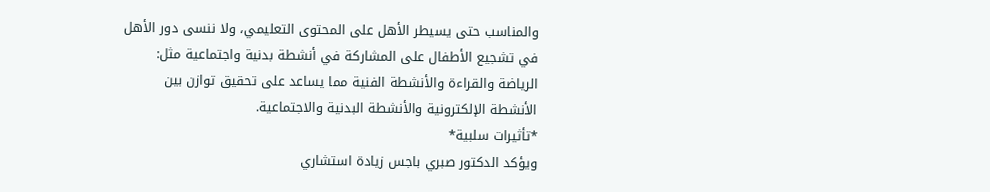والمناسب حتى يسيطر الأهل على المحتوى التعليمي، ولا ننسى دور الأهل في تشجيع الأطفال على المشاركة في أنشطة بدنية واجتماعية مثل: الرياضة والقراءة والأنشطة الفنية مما يساعد على تحقيق توازن بين الأنشطة الإلكترونية والأنشطة البدنية والاجتماعية.
*تأثيرات سلبية*
ويؤكد الدكتور صبري باجس زيادة استشاري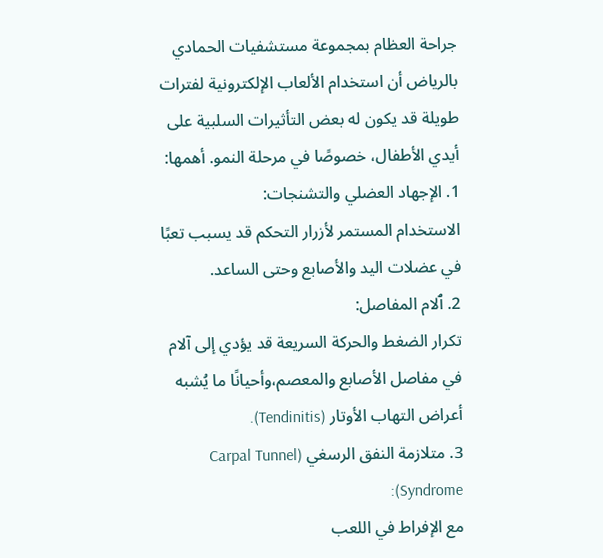جراحة العظام بمجموعة مستشفيات الحمادي بالرياض أن استخدام الألعاب الإلكترونية لفترات طويلة قد يكون له بعض التأثيرات السلبية على أيدي الأطفال، خصوصًا في مرحلة النمو. أهمها:
1. الإجهاد العضلي والتشنجات:
الاستخدام المستمر لأزرار التحكم قد يسبب تعبًا في عضلات اليد والأصابع وحتى الساعد.
2. ٱلام المفاصل:
تكرار الضغط والحركة السريعة قد يؤدي إلى آلام في مفاصل الأصابع والمعصم،وأحيانًا ما يُشبه أعراض التهاب الأوتار (Tendinitis).
3. متلازمة النفق الرسغي (Carpal Tunnel Syndrome):
مع الإفراط في اللعب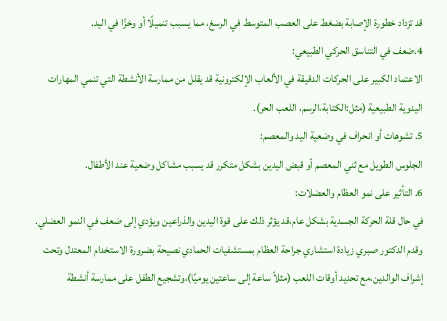قد تزداد خطورة الإصابة بضغط على العصب المتوسط في الرسغ، مما يسبب تنميلًا أو وخزًا في اليد.
4.ضعف في التناسق الحركي الطبيعي:
الاعتماد الكبير على الحركات الدقيقة في الألعاب الإلكترونية قد يقلل من ممارسة الأنشطة التي تنمي المهارات اليدوية الطبيعية (مثل:الكتابة،الرسم، اللعب الحر).
5. تشوهات أو انحراف في وضعية اليد والمعصم:
الجلوس الطويل مع ثني المعصم أو قبض اليدين بشكل متكرر قد يسبب مشاكل وضعية عند الأطفال.
6. التأثير على نمو العظام والعضلات:
في حال قلة الحركة الجسدية بشكل عام،قد يؤثر ذلك على قوة اليدين والذراعين ويؤدي إلى ضعف في النمو العضلي.
وقدم الدكتور صبري زيادة استشاري جراحة العظام بمستشفيات الحمادي نصيحة بضرورة الاستخدام المعتدل وتحت إشراف الوالدين،مع تحديد أوقات اللعب (مثلاً ساعة إلى ساعتين يوميًا)،وتشجيع الطفل على ممارسة أنشطة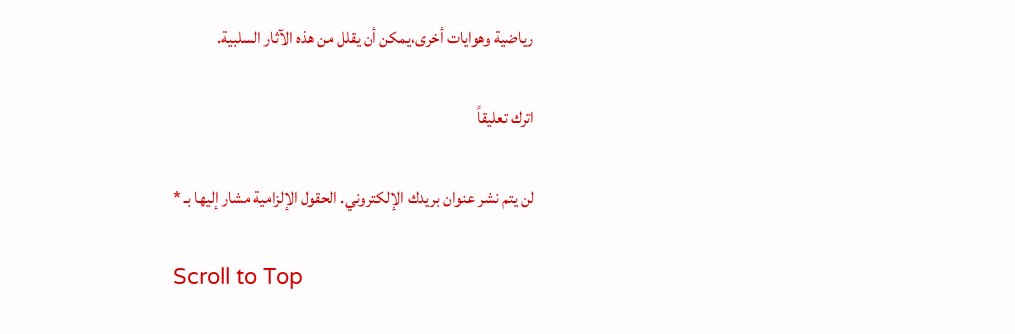رياضية وهوايات أخرى،يمكن أن يقلل من هذه الآثار السلبية.

اترك تعليقاً

لن يتم نشر عنوان بريدك الإلكتروني. الحقول الإلزامية مشار إليها بـ *

Scroll to Top